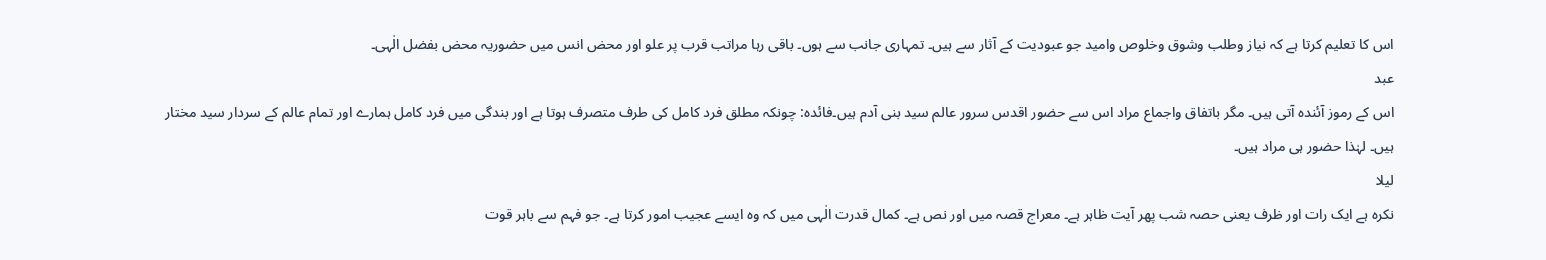اس کا تعلیم کرتا ہے کہ نیاز وطلب وشوق وخلوص وامید جو عبودیت کے آثار سے ہیں۔ تمہاری جانب سے ہوں۔ باقی رہا مراتب قرب پر علو اور محض انس میں حضوریہ محض بفضل الٰہی۔
عبد
اس کے رموز آئندہ آتی ہیں۔ مگر باتفاق واجماع مراد اس سے حضور اقدس سرور عالم سید بنی آدم ہیں۔فائدہ: چونکہ مطلق فرد کامل کی طرف متصرف ہوتا ہے اور بندگی میں فرد کامل ہمارے اور تمام عالم کے سردار سید مختار ہیں۔ لہٰذا حضور ہی مراد ہیں۔
لیلا
نکرہ ہے ایک رات اور ظرف یعنی حصہ شب پھر آیت ظاہر ہے۔ معراج قصہ میں اور نص ہے۔ کمال قدرت الٰہی میں کہ وہ ایسے عجیب امور کرتا ہے۔ جو فہم سے باہر قوت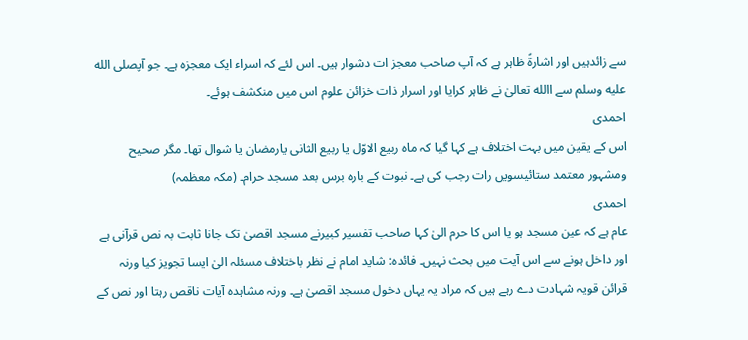سے زائدہیں اور اشارۃً ظاہر ہے کہ آپ صاحب معجز ات دشوار ہیں۔ اس لئے کہ اسراء ایک معجزہ ہے۔ جو آپصلى الله عليه وسلم سے االله تعالیٰ نے ظاہر کرایا اور اسرار ذات خزائن علوم اس میں منکشف ہوئے۔
احمدی
اس کے یقین میں بہت اختلاف ہے کہا گیا کہ ماہ ربیع الاوّل یا ربیع الثانی یارمضان یا شوال تھا۔ مگر صحیح ومشہور معتمد ستائیسویں رات رجب کی ہے۔ نبوت کے بارہ برس بعد مسجد حرام۔ (مکہ معظمہ)
احمدی
عام ہے کہ عین مسجد ہو یا اس کا حرم الیٰ کہا صاحب تفسیر کبیرنے مسجد اقصیٰ تک جانا ثابت بہ نص قرآنی ہے اور داخل ہونے سے اس آیت میں بحث نہیں۔ فائدہ: شاید امام نے نظر باختلاف مسئلہ الیٰ ایسا تجویز کیا ورنہ قرائن قویہ شہادت دے رہے ہیں کہ مراد یہ یہاں دخول مسجد اقصیٰ ہے۔ ورنہ مشاہدہ آیات ناقص رہتا اور نص کے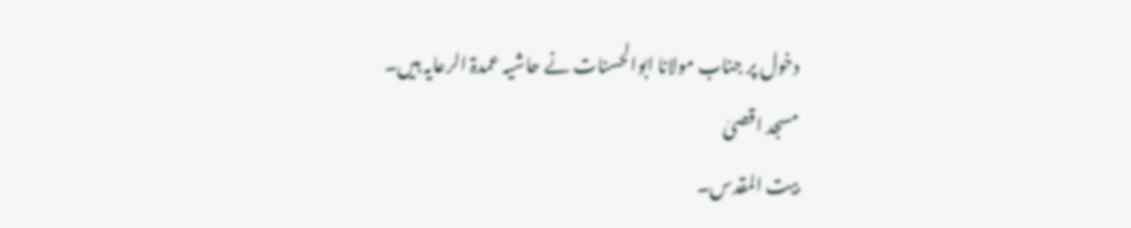دخول پر جناب مولانا ابوالحسنات نے حاشیہ عمدۃ الرعایہ ہیں۔
مسجد اقصیٰ
بیت المقدس۔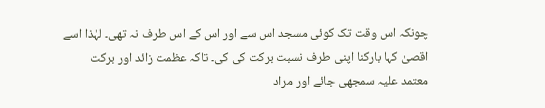چونکہ اس وقت تک کوئی مسجد اس سے اور اس کے اس طرف نہ تھی۔ لہٰذا اسے اقصیٰ کہا بارکنا اپنی طرف نسبت برکت کی کی۔ تاکہ عظمت زائد اور برکت معتمد علیہ سمجھی جائے اور مراد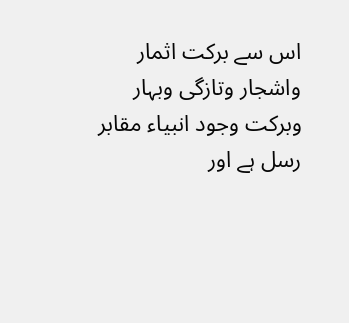اس سے برکت اثمار واشجار وتازگی وبہار وبرکت وجود انبیاء مقابر رسل ہے اور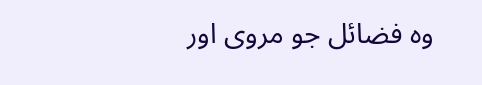وہ فضائل جو مروی اور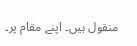منقول ہیں۔ اپنے مقام پر۔